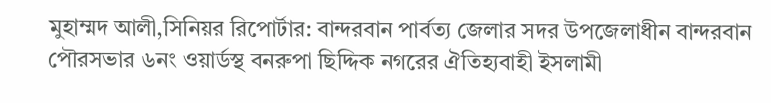মুহাম্মদ আলী,সিনিয়র রিপোর্টার: বান্দরবান পার্বত্য জেলার সদর উপজেলাধীন বান্দরবান পৌরসভার ৬নং ওয়ার্ডস্থ বনরুপা ছিদ্দিক নগরের ঐতিহ্যবাহী ইসলামী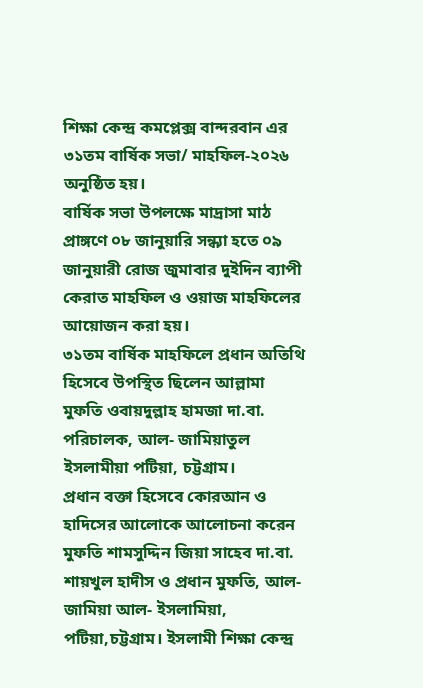শিক্ষা কেন্দ্র কমপ্লেক্স বান্দরবান এর ৩১তম বার্ষিক সভা/ মাহফিল-২০২৬ অনুষ্ঠিত হয়।
বার্ষিক সভা উপলক্ষে মাদ্রাসা মাঠ প্রাঙ্গণে ০৮ জানুয়ারি সন্ধ্যা হতে ০৯ জানুয়ারী রোজ জুমাবার দুইদিন ব্যাপী কেরাত মাহফিল ও ওয়াজ মাহফিলের আয়োজন করা হয়।
৩১তম বার্ষিক মাহফিলে প্রধান অতিথি হিসেবে উপস্থিত ছিলেন আল্লামা মুফতি ওবায়দুল্লাহ হামজা দা.বা. পরিচালক, আল- জামিয়াতুল ইসলামীয়া পটিয়া, চট্টগ্রাম।
প্রধান বক্তা হিসেবে কোরআন ও হাদিসের আলোকে আলোচনা করেন মুফতি শামসুদ্দিন জিয়া সাহেব দা.বা. শায়খুল হাদীস ও প্রধান মুফতি, আল- জামিয়া আল- ইসলামিয়া, পটিয়া,চট্টগ্রাম। ইসলামী শিক্ষা কেন্দ্র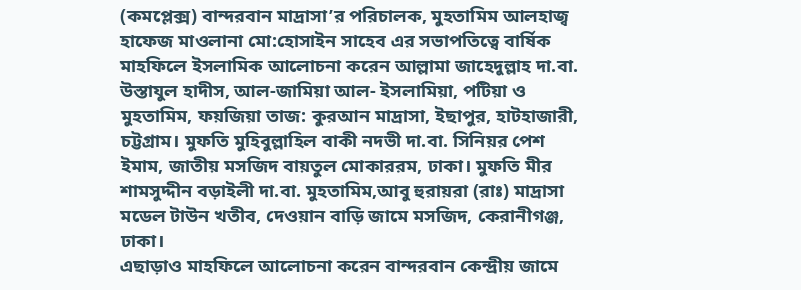(কমপ্লেক্স) বান্দরবান মাদ্রাসা’র পরিচালক, মুহতামিম আলহাজ্ব হাফেজ মাওলানা মো:হোসাইন সাহেব এর সভাপতিত্বে বার্ষিক মাহফিলে ইসলামিক আলোচনা করেন আল্লামা জাহেদুল্লাহ দা.বা.
উস্তাযুল হাদীস, আল-জামিয়া আল- ইসলামিয়া, পটিয়া ও মুহতামিম, ফয়জিয়া তাজ: কুরআন মাদ্রাসা, ইছাপুর, হাটহাজারী, চট্টগ্রাম। মুফতি মুহিবুল্লাহিল বাকী নদভী দা.বা. সিনিয়র পেশ ইমাম, জাতীয় মসজিদ বায়তুল মোকাররম, ঢাকা। মুফতি মীর শামসুদ্দীন বড়াইলী দা.বা. মুহতামিম,আবু হুরায়রা (রাঃ) মাদ্রাসা মডেল টাউন খতীব, দেওয়ান বাড়ি জামে মসজিদ, কেরানীগঞ্জ, ঢাকা।
এছাড়াও মাহফিলে আলোচনা করেন বান্দরবান কেন্দ্রীয় জামে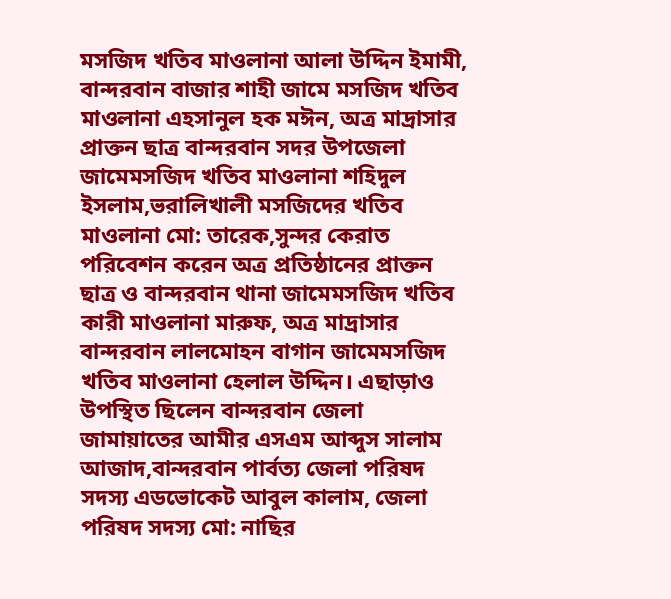মসজিদ খতিব মাওলানা আলা উদ্দিন ইমামী, বান্দরবান বাজার শাহী জামে মসজিদ খতিব মাওলানা এহসানুল হক মঈন, অত্র মাদ্রাসার প্রাক্তন ছাত্র বান্দরবান সদর উপজেলা জামেমসজিদ খতিব মাওলানা শহিদুল ইসলাম,ভরালিখালী মসজিদের খতিব মাওলানা মো: তারেক,সুন্দর কেরাত পরিবেশন করেন অত্র প্রতিষ্ঠানের প্রাক্তন ছাত্র ও বান্দরবান থানা জামেমসজিদ খতিব কারী মাওলানা মারুফ, অত্র মাদ্রাসার বান্দরবান লালমোহন বাগান জামেমসজিদ খতিব মাওলানা হেলাল উদ্দিন। এছাড়াও উপস্থিত ছিলেন বান্দরবান জেলা জামায়াতের আমীর এসএম আব্দুস সালাম আজাদ,বান্দরবান পার্বত্য জেলা পরিষদ সদস্য এডভোকেট আবুল কালাম, জেলা পরিষদ সদস্য মো: নাছির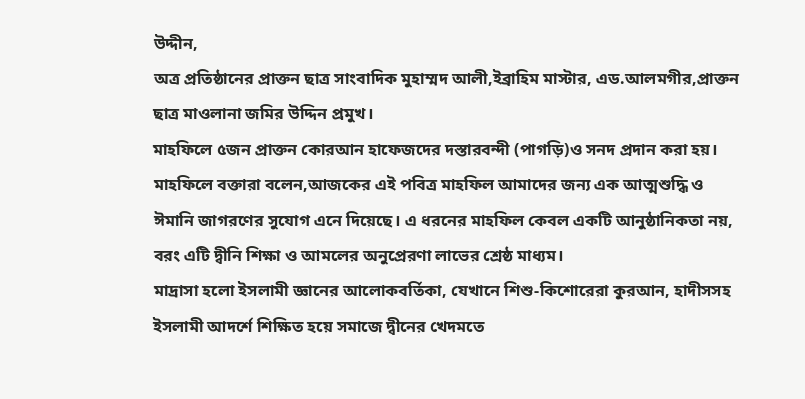উদ্দীন,
অত্র প্রতিষ্ঠানের প্রাক্তন ছাত্র সাংবাদিক মুহাম্মদ আলী,ইব্রাহিম মাস্টার, এড.আলমগীর,প্রাক্তন ছাত্র মাওলানা জমির উদ্দিন প্রমুখ।
মাহফিলে ৫জন প্রাক্তন কোরআন হাফেজদের দস্তারবন্দী (পাগড়ি)ও সনদ প্রদান করা হয়।
মাহফিলে বক্তারা বলেন,আজকের এই পবিত্র মাহফিল আমাদের জন্য এক আত্মশুদ্ধি ও ঈমানি জাগরণের সুযোগ এনে দিয়েছে। এ ধরনের মাহফিল কেবল একটি আনুষ্ঠানিকতা নয়, বরং এটি দ্বীনি শিক্ষা ও আমলের অনুপ্রেরণা লাভের শ্রেষ্ঠ মাধ্যম।
মাদ্রাসা হলো ইসলামী জ্ঞানের আলোকবর্তিকা, যেখানে শিশু-কিশোরেরা কুরআন, হাদীসসহ ইসলামী আদর্শে শিক্ষিত হয়ে সমাজে দ্বীনের খেদমতে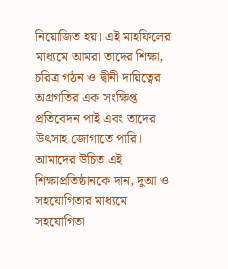নিয়োজিত হয়। এই মাহফিলের মাধ্যমে আমরা তাদের শিক্ষা, চরিত্র গঠন ও দ্বীনী দায়িত্বের অগ্রগতির এক সংক্ষিপ্ত প্রতিবেদন পাই এবং তাদের উৎসাহ জোগাতে পারি। আমাদের উচিত এই শিক্ষাপ্রতিষ্ঠানকে দান, দুআ ও সহযোগিতার মাধ্যমে সহযোগিতা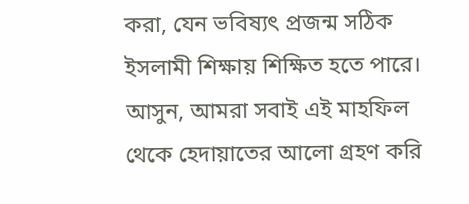করা, যেন ভবিষ্যৎ প্রজন্ম সঠিক ইসলামী শিক্ষায় শিক্ষিত হতে পারে। আসুন, আমরা সবাই এই মাহফিল থেকে হেদায়াতের আলো গ্রহণ করি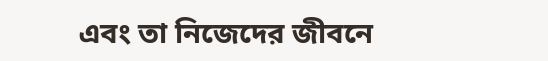এবং তা নিজেদের জীবনে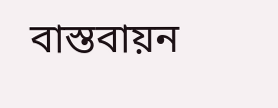বাস্তবায়ন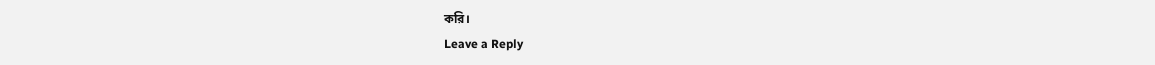করি।
Leave a Reply